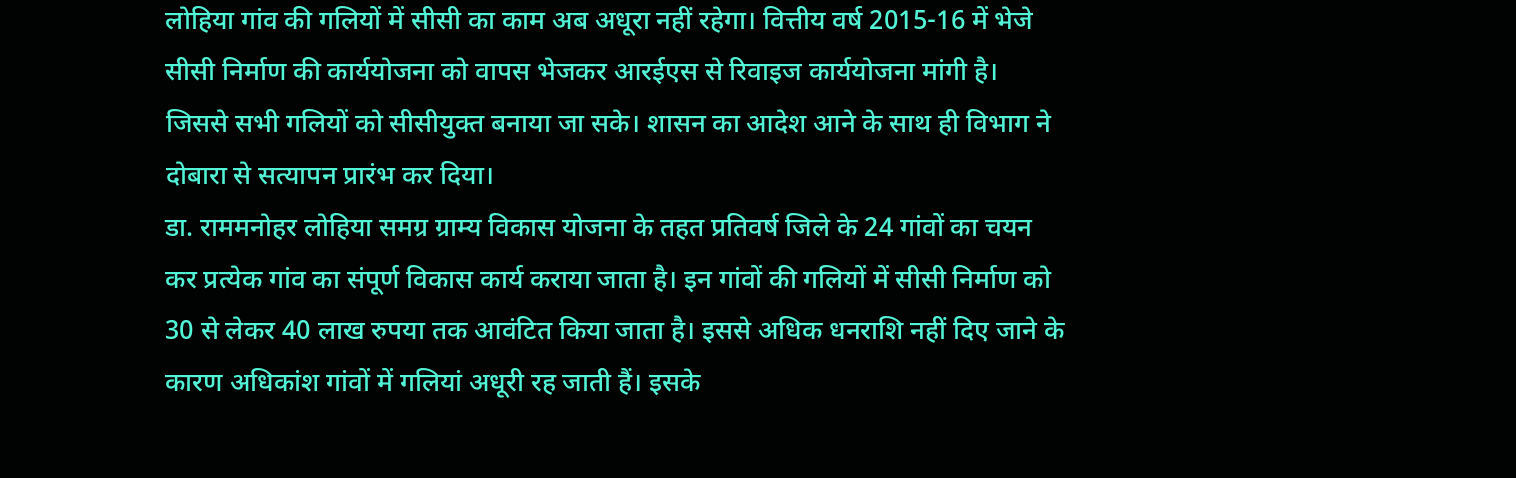लोहिया गांव की गलियों में सीसी का काम अब अधूरा नहीं रहेगा। वित्तीय वर्ष 2015-16 में भेजे सीसी निर्माण की कार्ययोजना को वापस भेजकर आरईएस से रिवाइज कार्ययोजना मांगी है। जिससे सभी गलियों को सीसीयुक्त बनाया जा सके। शासन का आदेश आने के साथ ही विभाग ने दोबारा से सत्यापन प्रारंभ कर दिया।
डा. राममनोहर लोहिया समग्र ग्राम्य विकास योजना के तहत प्रतिवर्ष जिले के 24 गांवों का चयन कर प्रत्येक गांव का संपूर्ण विकास कार्य कराया जाता है। इन गांवों की गलियों में सीसी निर्माण को 30 से लेकर 40 लाख रुपया तक आवंटित किया जाता है। इससे अधिक धनराशि नहीं दिए जाने के कारण अधिकांश गांवों में गलियां अधूरी रह जाती हैं। इसके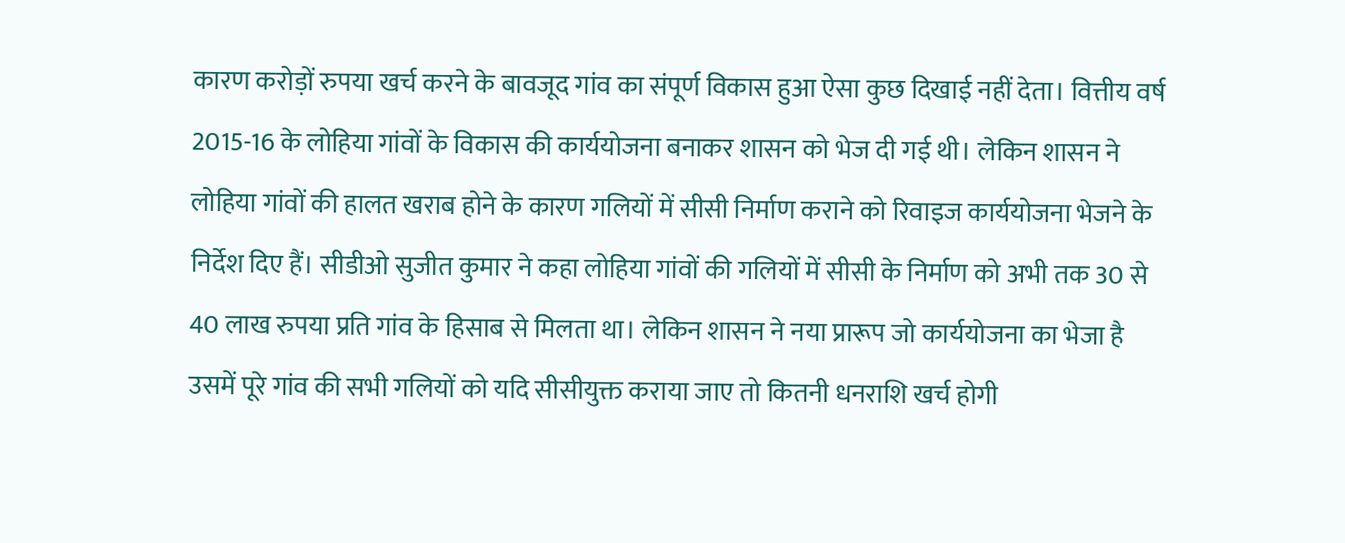कारण करोड़ों रुपया खर्च करने के बावजूद गांव का संपूर्ण विकास हुआ ऐसा कुछ दिखाई नहीं देता। वित्तीय वर्ष 2015-16 के लोहिया गांवों के विकास की कार्ययोजना बनाकर शासन को भेज दी गई थी। लेकिन शासन ने लोहिया गांवों की हालत खराब होने के कारण गलियों में सीसी निर्माण कराने को रिवाइज कार्ययोजना भेजने के निर्देश दिए हैं। सीडीओ सुजीत कुमार ने कहा लोहिया गांवों की गलियों में सीसी के निर्माण को अभी तक 30 से 40 लाख रुपया प्रति गांव के हिसाब से मिलता था। लेकिन शासन ने नया प्रारूप जो कार्ययोजना का भेजा है उसमें पूरे गांव की सभी गलियों को यदि सीसीयुक्त कराया जाए तो कितनी धनराशि खर्च होगी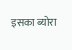इसका ब्योरा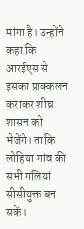मांगा है। उन्होंने कहा कि आरईएस से इसका प्राक्कलन कराकर शीघ्र शासन को भेजेंगे। ताकि लोहिया गांव की सभी गलियां सीसीयुक्त बन सकें।